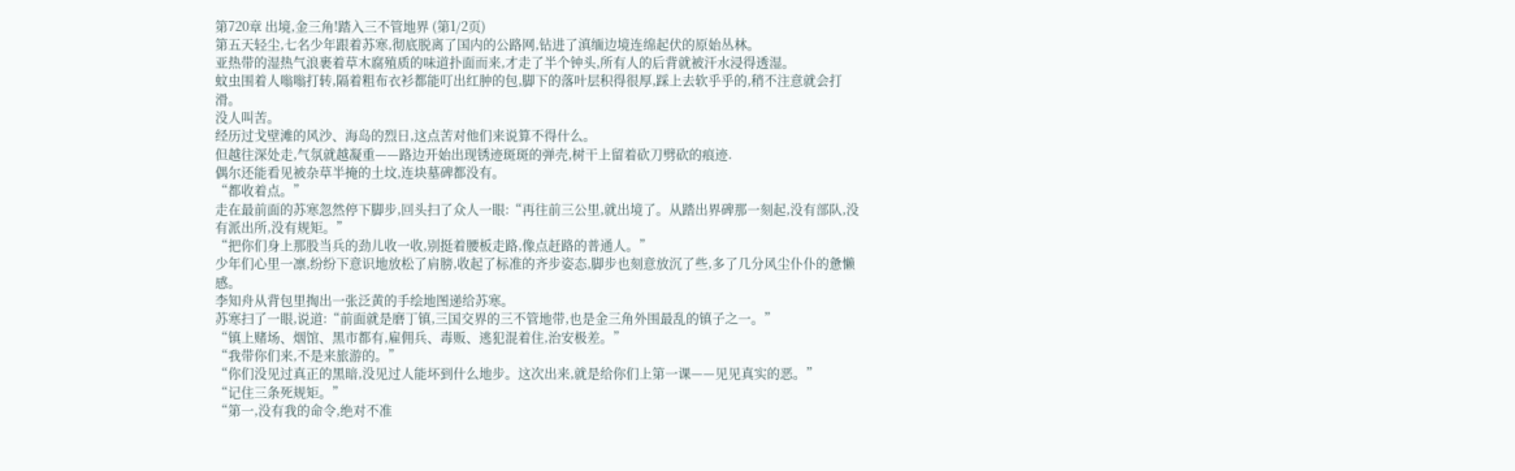第720章 出境,金三角!踏入三不管地界 (第1/2页)
第五天轻尘,七名少年跟着苏寒,彻底脱离了国内的公路网,钻进了滇缅边境连绵起伏的原始丛林。
亚热带的湿热气浪裹着草木腐殖质的味道扑面而来,才走了半个钟头,所有人的后背就被汗水浸得透湿。
蚊虫围着人嗡嗡打转,隔着粗布衣衫都能叮出红肿的包,脚下的落叶层积得很厚,踩上去软乎乎的,稍不注意就会打滑。
没人叫苦。
经历过戈壁滩的风沙、海岛的烈日,这点苦对他们来说算不得什么。
但越往深处走,气氛就越凝重——路边开始出现锈迹斑斑的弹壳,树干上留着砍刀劈砍的痕迹.
偶尔还能看见被杂草半掩的土坟,连块墓碑都没有。
“都收着点。”
走在最前面的苏寒忽然停下脚步,回头扫了众人一眼:“再往前三公里,就出境了。从踏出界碑那一刻起,没有部队,没有派出所,没有规矩。”
“把你们身上那股当兵的劲儿收一收,别挺着腰板走路,像点赶路的普通人。”
少年们心里一凛,纷纷下意识地放松了肩膀,收起了标准的齐步姿态,脚步也刻意放沉了些,多了几分风尘仆仆的惫懒感。
李知舟从背包里掏出一张泛黄的手绘地图递给苏寒。
苏寒扫了一眼,说道:“前面就是磨丁镇,三国交界的三不管地带,也是金三角外围最乱的镇子之一。”
“镇上赌场、烟馆、黑市都有,雇佣兵、毒贩、逃犯混着住,治安极差。”
“我带你们来,不是来旅游的。”
“你们没见过真正的黑暗,没见过人能坏到什么地步。这次出来,就是给你们上第一课——见见真实的恶。”
“记住三条死规矩。”
“第一,没有我的命令,绝对不准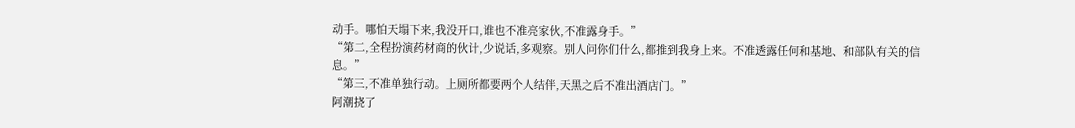动手。哪怕天塌下来,我没开口,谁也不准亮家伙,不准露身手。”
“第二,全程扮演药材商的伙计,少说话,多观察。别人问你们什么,都推到我身上来。不准透露任何和基地、和部队有关的信息。”
“第三,不准单独行动。上厕所都要两个人结伴,天黑之后不准出酒店门。”
阿潮挠了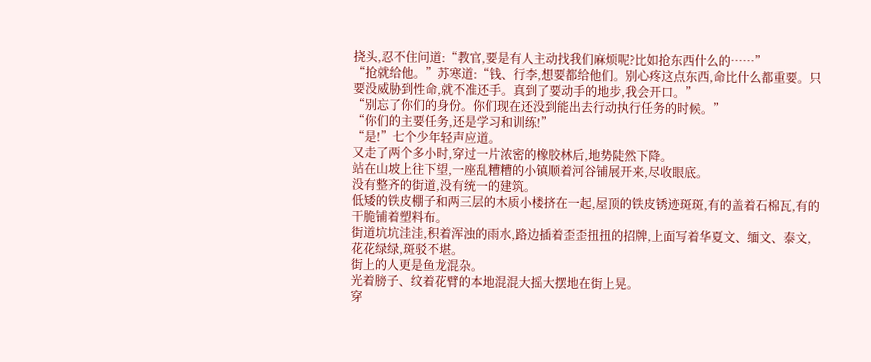挠头,忍不住问道:“教官,要是有人主动找我们麻烦呢?比如抢东西什么的……”
“抢就给他。”苏寒道:“钱、行李,想要都给他们。别心疼这点东西,命比什么都重要。只要没威胁到性命,就不准还手。真到了要动手的地步,我会开口。”
“别忘了你们的身份。你们现在还没到能出去行动执行任务的时候。”
“你们的主要任务,还是学习和训练!”
“是!”七个少年轻声应道。
又走了两个多小时,穿过一片浓密的橡胶林后,地势陡然下降。
站在山坡上往下望,一座乱糟糟的小镇顺着河谷铺展开来,尽收眼底。
没有整齐的街道,没有统一的建筑。
低矮的铁皮棚子和两三层的木质小楼挤在一起,屋顶的铁皮锈迹斑斑,有的盖着石棉瓦,有的干脆铺着塑料布。
街道坑坑洼洼,积着浑浊的雨水,路边插着歪歪扭扭的招牌,上面写着华夏文、缅文、泰文,花花绿绿,斑驳不堪。
街上的人更是鱼龙混杂。
光着膀子、纹着花臂的本地混混大摇大摆地在街上晃。
穿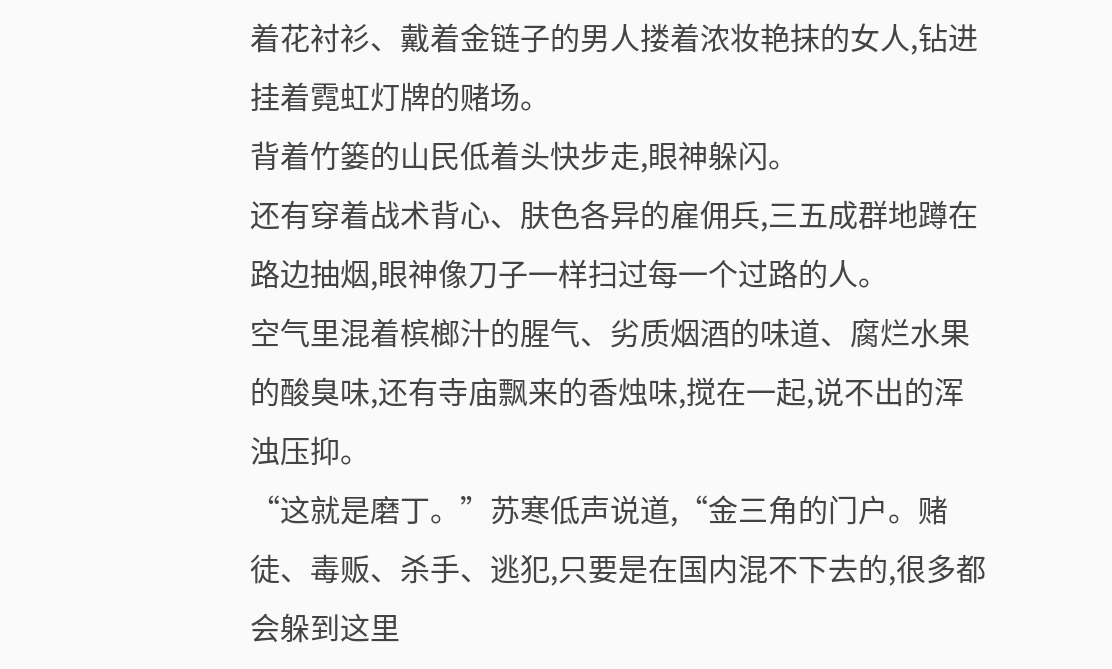着花衬衫、戴着金链子的男人搂着浓妆艳抹的女人,钻进挂着霓虹灯牌的赌场。
背着竹篓的山民低着头快步走,眼神躲闪。
还有穿着战术背心、肤色各异的雇佣兵,三五成群地蹲在路边抽烟,眼神像刀子一样扫过每一个过路的人。
空气里混着槟榔汁的腥气、劣质烟酒的味道、腐烂水果的酸臭味,还有寺庙飘来的香烛味,搅在一起,说不出的浑浊压抑。
“这就是磨丁。”苏寒低声说道,“金三角的门户。赌徒、毒贩、杀手、逃犯,只要是在国内混不下去的,很多都会躲到这里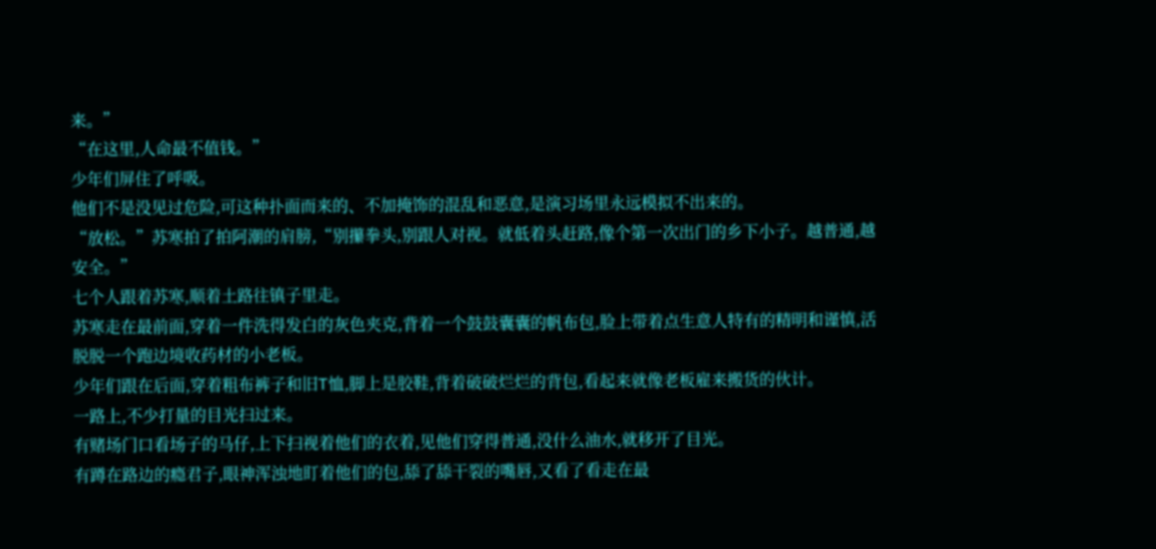来。”
“在这里,人命最不值钱。”
少年们屏住了呼吸。
他们不是没见过危险,可这种扑面而来的、不加掩饰的混乱和恶意,是演习场里永远模拟不出来的。
“放松。”苏寒拍了拍阿潮的肩膀,“别攥拳头,别跟人对视。就低着头赶路,像个第一次出门的乡下小子。越普通,越安全。”
七个人跟着苏寒,顺着土路往镇子里走。
苏寒走在最前面,穿着一件洗得发白的灰色夹克,背着一个鼓鼓囊囊的帆布包,脸上带着点生意人特有的精明和谨慎,活脱脱一个跑边境收药材的小老板。
少年们跟在后面,穿着粗布裤子和旧T恤,脚上是胶鞋,背着破破烂烂的背包,看起来就像老板雇来搬货的伙计。
一路上,不少打量的目光扫过来。
有赌场门口看场子的马仔,上下扫视着他们的衣着,见他们穿得普通,没什么油水,就移开了目光。
有蹲在路边的瘾君子,眼神浑浊地盯着他们的包,舔了舔干裂的嘴唇,又看了看走在最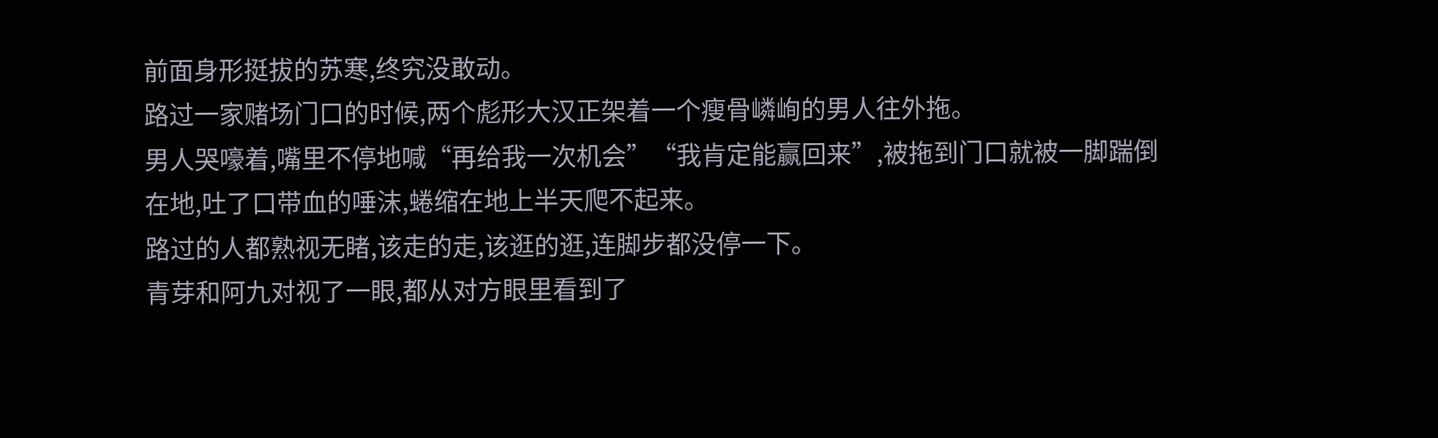前面身形挺拔的苏寒,终究没敢动。
路过一家赌场门口的时候,两个彪形大汉正架着一个瘦骨嶙峋的男人往外拖。
男人哭嚎着,嘴里不停地喊“再给我一次机会”“我肯定能赢回来”,被拖到门口就被一脚踹倒在地,吐了口带血的唾沫,蜷缩在地上半天爬不起来。
路过的人都熟视无睹,该走的走,该逛的逛,连脚步都没停一下。
青芽和阿九对视了一眼,都从对方眼里看到了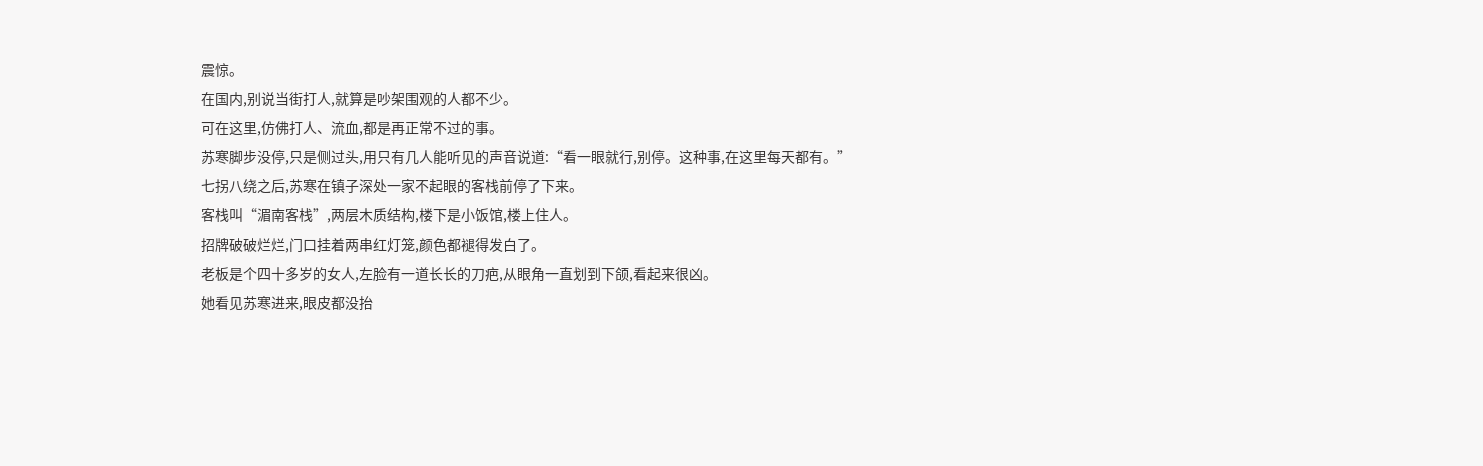震惊。
在国内,别说当街打人,就算是吵架围观的人都不少。
可在这里,仿佛打人、流血,都是再正常不过的事。
苏寒脚步没停,只是侧过头,用只有几人能听见的声音说道:“看一眼就行,别停。这种事,在这里每天都有。”
七拐八绕之后,苏寒在镇子深处一家不起眼的客栈前停了下来。
客栈叫“湄南客栈”,两层木质结构,楼下是小饭馆,楼上住人。
招牌破破烂烂,门口挂着两串红灯笼,颜色都褪得发白了。
老板是个四十多岁的女人,左脸有一道长长的刀疤,从眼角一直划到下颌,看起来很凶。
她看见苏寒进来,眼皮都没抬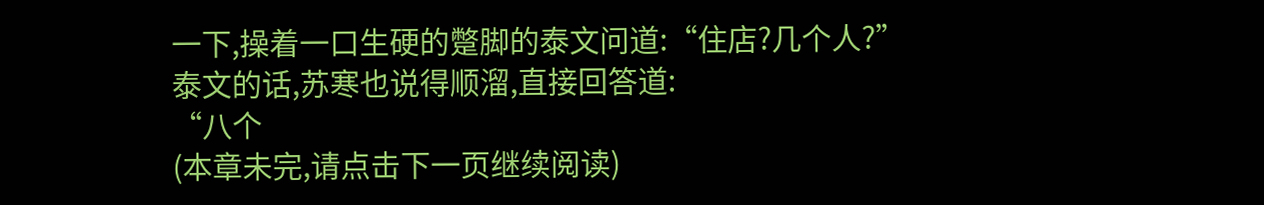一下,操着一口生硬的蹩脚的泰文问道:“住店?几个人?”
泰文的话,苏寒也说得顺溜,直接回答道:
“八个
(本章未完,请点击下一页继续阅读)